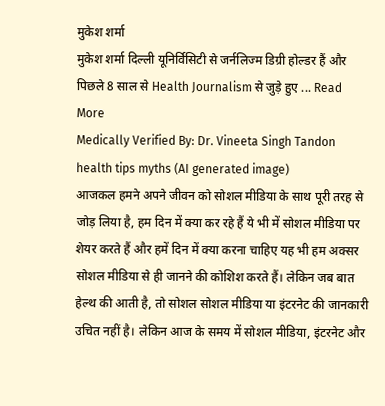मुकेश शर्मा
मुकेश शर्मा दिल्ली यूनिर्विसिटी से जर्नलिज्म डिग्री होल्डर हैं और पिछले 8 साल से Health Journalism से जुड़े हुए ... Read More
Medically Verified By: Dr. Vineeta Singh Tandon
health tips myths (AI generated image)
आजकल हमने अपने जीवन को सोशल मीडिया के साथ पूरी तरह से जोड़ लिया है, हम दिन में क्या कर रहे हैं ये भी में सोशल मीडिया पर शेयर करते हैं और हमें दिन में क्या करना चाहिए यह भी हम अक्सर सोशल मीडिया से ही जानने की कोशिश करते हैं। लेकिन जब बात हेल्थ की आती है, तो सोशल सोशल मीडिया या इंटरनेट की जानकारी उचित नहीं है। लेकिन आज के समय में सोशल मीडिया, इंटरनेट और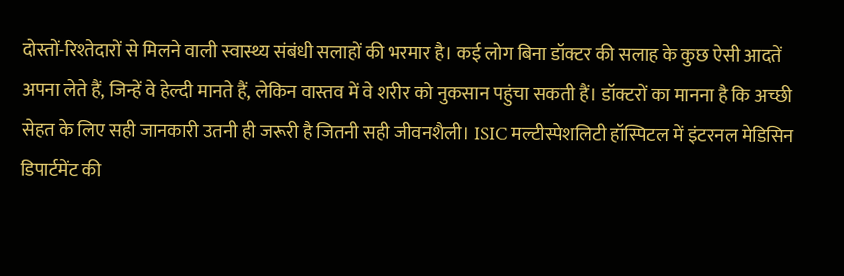दोस्तों-रिश्तेदारों से मिलने वाली स्वास्थ्य संबंधी सलाहों की भरमार है। कई लोग बिना डॉक्टर की सलाह के कुछ ऐसी आदतें अपना लेते हैं, जिन्हें वे हेल्दी मानते हैं, लेकिन वास्तव में वे शरीर को नुकसान पहुंचा सकती हैं। डॉक्टरों का मानना है कि अच्छी सेहत के लिए सही जानकारी उतनी ही जरूरी है जितनी सही जीवनशैली। ISIC मल्टीस्पेशलिटी हॉस्पिटल में इंटरनल मेडिसिन डिपार्टमेंट की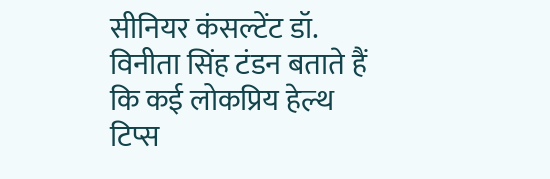सीनियर कंसल्टेंट डॉ. विनीता सिंह टंडन बताते हैं कि कई लोकप्रिय हेल्थ टिप्स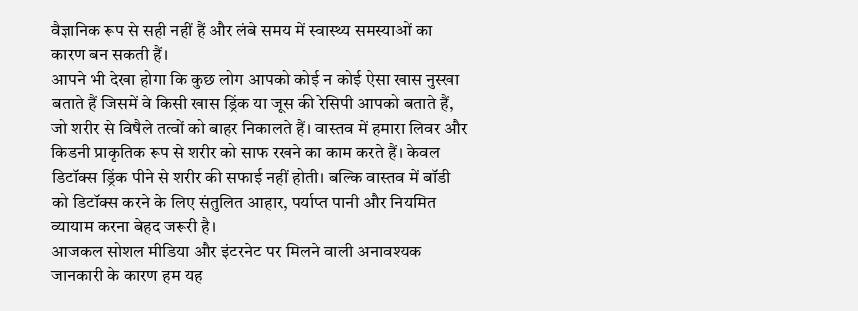वैज्ञानिक रूप से सही नहीं हैं और लंबे समय में स्वास्थ्य समस्याओं का कारण बन सकती हैं।
आपने भी देखा होगा कि कुछ लोग आपको कोई न कोई ऐसा खास नुस्खा बताते हैं जिसमें वे किसी खास ड्रिंक या जूस की रेसिपी आपको बताते हैं, जो शरीर से विषैले तत्वों को बाहर निकालते हैं। वास्तव में हमारा लिवर और किडनी प्राकृतिक रूप से शरीर को साफ रखने का काम करते हैं। केवल डिटॉक्स ड्रिंक पीने से शरीर की सफाई नहीं होती। बल्कि वास्तव में बॉडी को डिटॉक्स करने के लिए संतुलित आहार, पर्याप्त पानी और नियमित व्यायाम करना बेहद जरूरी है।
आजकल सोशल मीडिया और इंटरनेट पर मिलने वाली अनावश्यक जानकारी के कारण हम यह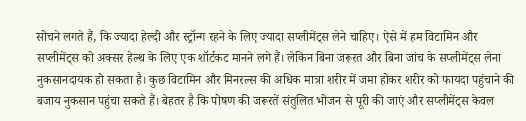सोचने लगते हैं, कि ज्यादा हेल्दी और स्ट्रॉन्ग रहने के लिए ज्यादा सप्लीमेंट्स लेने चाहिए। ऐसे में हम विटामिन और सप्लीमेंट्स को अक्सर हेल्थ के लिए एक शॉर्टकट मानने लगे हैं। लेकिन बिना जरूरत और बिना जांच के सप्लीमेंट्स लेना नुकसानदायक हो सकता है। कुछ विटामिन और मिनरल्स की अधिक मात्रा शरीर में जमा होकर शरीर को फायदा पहुंचाने की बजाय नुकसान पहुंचा सकते हैं। बेहतर है कि पोषण की जरूरतें संतुलित भोजन से पूरी की जाएं और सप्लीमेंट्स केवल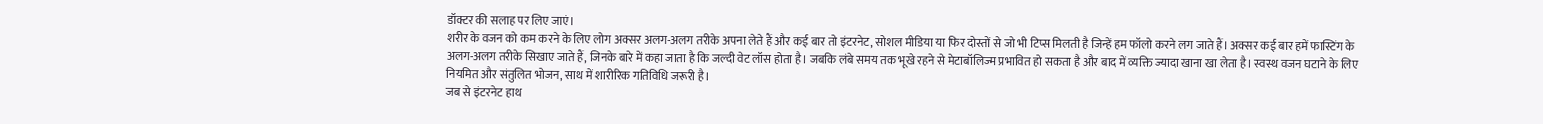डॉक्टर की सलाह पर लिए जाएं।
शरीर के वजन को कम करने के लिए लोग अक्सर अलग-अलग तरीके अपना लेते हैं और कई बार तो इंटरनेट, सोशल मीडिया या फिर दोस्तों से जो भी टिप्स मिलती है जिन्हें हम फॉलो करने लग जाते हैं। अक्सर कई बार हमें फास्टिंग के अलग-अलग तरीके सिखाए जाते हैं, जिनके बारे में कहा जाता है कि जल्दी वेट लॉस होता है। जबकि लंबे समय तक भूखे रहने से मेटाबॉलिज्म प्रभावित हो सकता है और बाद में व्यक्ति ज्यादा खाना खा लेता है। स्वस्थ वजन घटाने के लिए नियमित और संतुलित भोजन, साथ में शारीरिक गतिविधि जरूरी है।
जब से इंटरनेट हाथ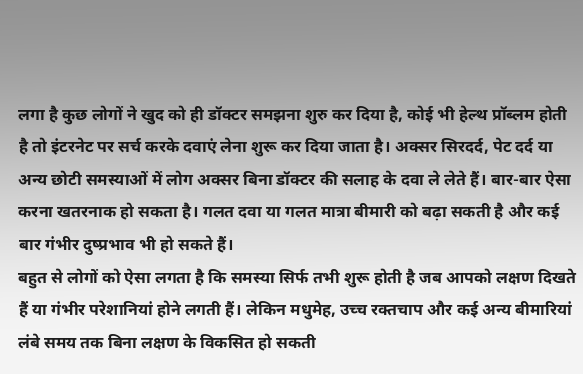लगा है कुछ लोगों ने खुद को ही डॉक्टर समझना शुरु कर दिया है, कोई भी हेल्थ प्रॉब्लम होती है तो इंटरनेट पर सर्च करके दवाएं लेना शुरू कर दिया जाता है। अक्सर सिरदर्द, पेट दर्द या अन्य छोटी समस्याओं में लोग अक्सर बिना डॉक्टर की सलाह के दवा ले लेते हैं। बार-बार ऐसा करना खतरनाक हो सकता है। गलत दवा या गलत मात्रा बीमारी को बढ़ा सकती है और कई बार गंभीर दुष्प्रभाव भी हो सकते हैं।
बहुत से लोगों को ऐसा लगता है कि समस्या सिर्फ तभी शुरू होती है जब आपको लक्षण दिखते हैं या गंभीर परेशानियां होने लगती हैं। लेकिन मधुमेह, उच्च रक्तचाप और कई अन्य बीमारियां लंबे समय तक बिना लक्षण के विकसित हो सकती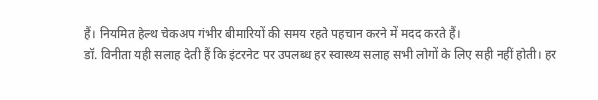हैं। नियमित हेल्थ चेकअप गंभीर बीमारियों की समय रहते पहचान करने में मदद करते हैं।
डॉ. विनीता यही सलाह देती हैं कि इंटरनेट पर उपलब्ध हर स्वास्थ्य सलाह सभी लोगों के लिए सही नहीं होती। हर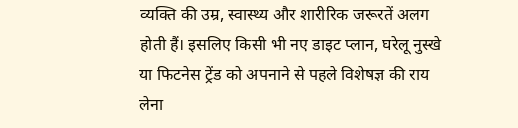व्यक्ति की उम्र, स्वास्थ्य और शारीरिक जरूरतें अलग होती हैं। इसलिए किसी भी नए डाइट प्लान, घरेलू नुस्खे या फिटनेस ट्रेंड को अपनाने से पहले विशेषज्ञ की राय लेना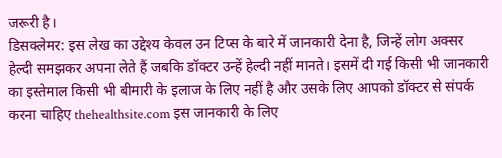जरूरी है।
डिसक्लेमर: इस लेख का उद्देश्य केवल उन टिप्स के बारे में जानकारी देना है, जिन्हें लोग अक्सर हेल्दी समझकर अपना लेते हैं जबकि डॉक्टर उन्हें हेल्दी नहीं मानते। इसमें दी गई किसी भी जानकारी का इस्तेमाल किसी भी बीमारी के इलाज के लिए नहीं है और उसके लिए आपको डॉक्टर से संपर्क करना चाहिए thehealthsite.com इस जानकारी के लिए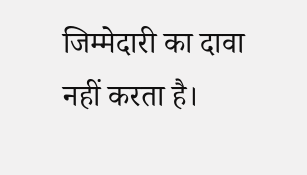जिम्मेदारी का दावा नहीं करता है।